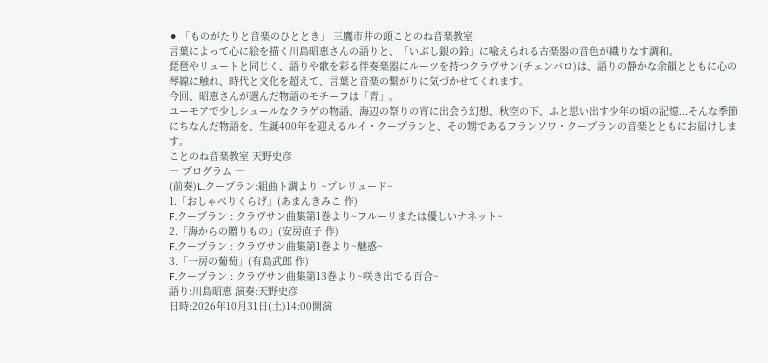⚫ 「ものがたりと音楽のひととき」 三鷹市井の頭ことのね音楽教室
言葉によって心に絵を描く川島昭恵さんの語りと、「いぶし銀の鈴」に喩えられる古楽器の音色が織りなす調和。
琵琶やリュートと同じく、語りや歌を彩る伴奏楽器にルーツを持つクラヴサン(チェンバロ)は、語りの静かな余韻とともに心の琴線に触れ、時代と文化を超えて、言葉と音楽の繋がりに気づかせてくれます。
今回、昭恵さんが選んだ物語のモチーフは「青」。
ユーモアで少しシュールなクラゲの物語、海辺の祭りの宵に出会う幻想、秋空の下、ふと思い出す少年の頃の記憶...そんな季節にちなんだ物語を、生誕400年を迎えるルイ・クープランと、その甥であるフランソワ・クープランの音楽とともにお届けします。
ことのね音楽教室 天野史彦
― プログラム ―
(前奏)L.クープラン:組曲ト調より ~プレリュード~
1.「おしゃべりくらげ」(あまんきみこ 作)
F.クープラン : クラヴサン曲集第1巻より~フルーリまたは優しいナネット~
2.「海からの贈りもの」(安房直子 作)
F.クープラン : クラヴサン曲集第1巻より~魅惑~
3.「一房の葡萄」(有島武郎 作)
F.クープラン : クラヴサン曲集第13巻より~咲き出でる百合~
語り:川島昭恵 演奏:天野史彦
日時:2026年10月31日(土)14:00開演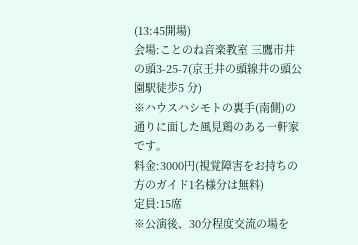(13:45開場)
会場:ことのね音楽教室 三鷹市井の頭3-25-7(京王井の頭線井の頭公園駅徒歩5 分)
※ハウスハシモトの裏手(南側)の通りに面した風見鶏のある一軒家です。
料金:3000円(視覚障害をお持ちの方のガイド1名様分は無料)
定員:15席
※公演後、30分程度交流の場を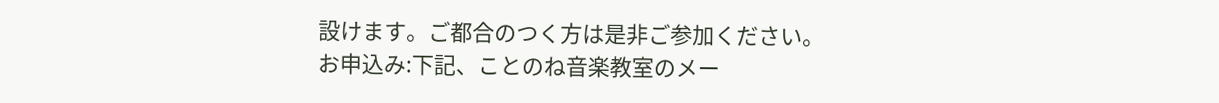設けます。ご都合のつく方は是非ご参加ください。
お申込み:下記、ことのね音楽教室のメー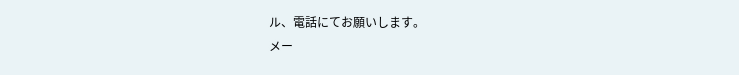ル、電話にてお願いします。
メー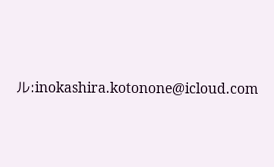ル:inokashira.kotonone@icloud.com